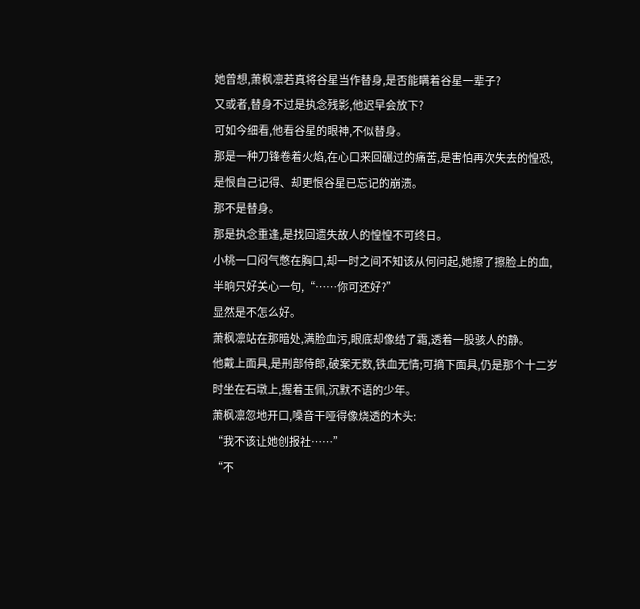她曾想,萧枫凛若真将谷星当作替身,是否能瞒着谷星一辈子?
又或者,替身不过是执念残影,他迟早会放下?
可如今细看,他看谷星的眼神,不似替身。
那是一种刀锋卷着火焰,在心口来回碾过的痛苦,是害怕再次失去的惶恐,是恨自己记得、却更恨谷星已忘记的崩溃。
那不是替身。
那是执念重逢,是找回遗失故人的惶惶不可终日。
小桃一口闷气憋在胸口,却一时之间不知该从何问起,她擦了擦脸上的血,半晌只好关心一句,“……你可还好?”
显然是不怎么好。
萧枫凛站在那暗处,满脸血污,眼底却像结了霜,透着一股骇人的静。
他戴上面具,是刑部侍郎,破案无数,铁血无情;可摘下面具,仍是那个十二岁时坐在石墩上,握着玉佩,沉默不语的少年。
萧枫凛忽地开口,嗓音干哑得像烧透的木头:
“我不该让她创报社……”
“不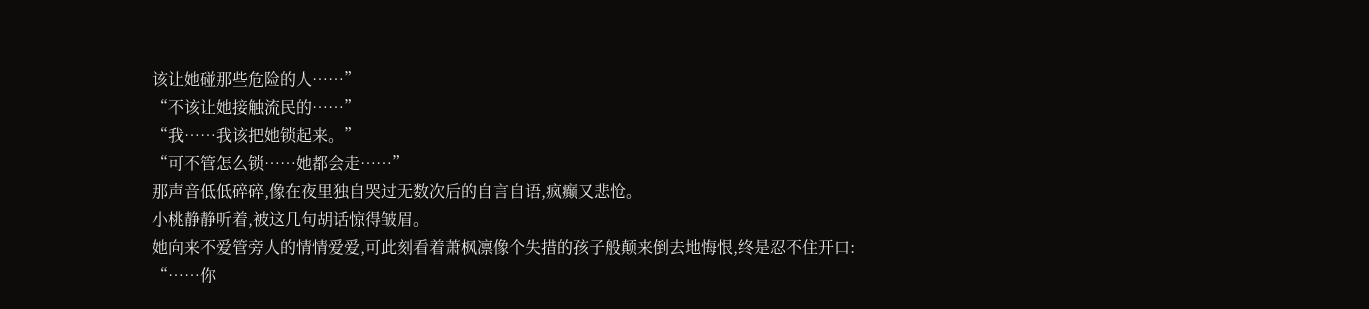该让她碰那些危险的人……”
“不该让她接触流民的……”
“我……我该把她锁起来。”
“可不管怎么锁……她都会走……”
那声音低低碎碎,像在夜里独自哭过无数次后的自言自语,疯癫又悲怆。
小桃静静听着,被这几句胡话惊得皱眉。
她向来不爱管旁人的情情爱爱,可此刻看着萧枫凛像个失措的孩子般颠来倒去地悔恨,终是忍不住开口:
“……你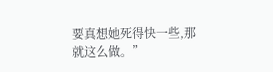要真想她死得快一些,那就这么做。”